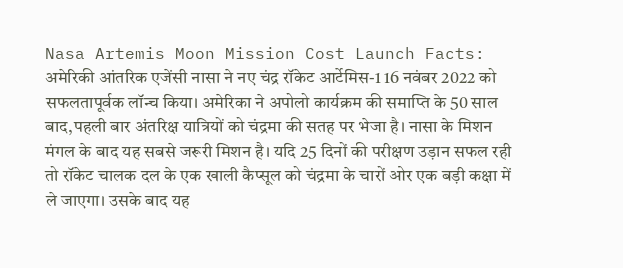Nasa Artemis Moon Mission Cost Launch Facts: अमेरिकी आंतरिक एजेंसी नासा ने नए चंद्र रॉकेट आर्टेमिस-1 16 नवंबर 2022 को सफलतापूर्वक लॉन्च किया। अमेरिका ने अपोलो कार्यक्रम की समाप्ति के 50 साल बाद,पहली बार अंतरिक्ष यात्रियों को चंद्रमा की सतह पर भेजा है। नासा के मिशन मंगल के बाद यह सबसे जरूरी मिशन है। यदि 25 दिनों की परीक्षण उड़ान सफल रही तो रॉकेट चालक दल के एक खाली कैप्सूल को चंद्रमा के चारों ओर एक बड़ी कक्षा में ले जाएगा। उसके बाद यह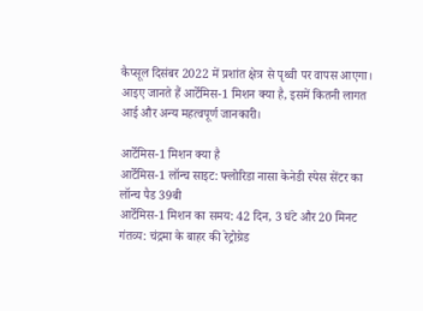कैप्सूल दिसंबर 2022 में प्रशांत क्षेत्र से पृथ्वी पर वापस आएगा। आइए जानते हैं आर्टेमिस-1 मिशन क्या है, इसमें कितनी लागत आई और अन्य महत्वपूर्ण जानकारी।

आर्टेमिस-1 मिशन क्या है
आर्टेमिस-1 लॉन्च साइट: फ्लोरिडा नासा केनेडी स्पेस सेंटर का लॉन्च पैड 39बी
आर्टेमिस-1 मिशन का समय: 42 दिन, 3 घंटे और 20 मिनट
गंतव्य: चंद्रमा के बाहर की रेट्रोग्रेड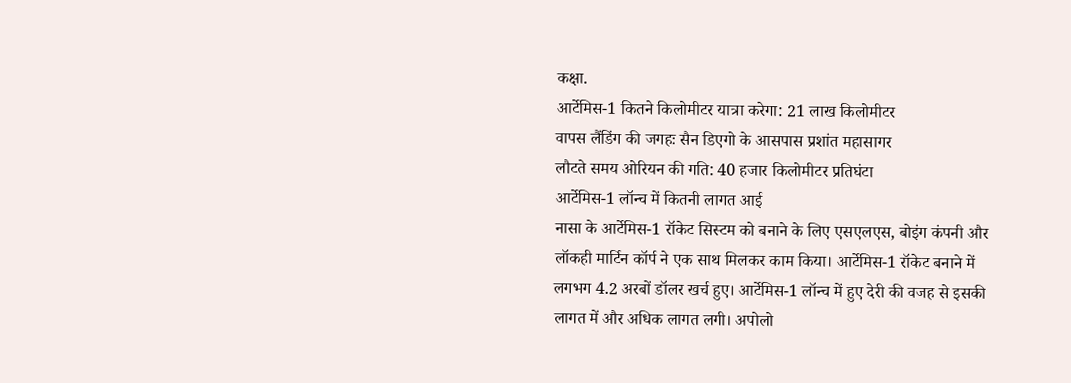कक्षा.
आर्टेमिस-1 कितने किलोमीटर यात्रा करेगा: 21 लाख किलोमीटर
वापस लैंडिंग की जगहः सैन डिएगो के आसपास प्रशांत महासागर
लौटते समय ओरियन की गति: 40 हजार किलोमीटर प्रतिघंटा
आर्टेमिस-1 लॉन्च में कितनी लागत आई
नासा के आर्टेमिस-1 रॉकेट सिस्टम को बनाने के लिए एसएलएस, बोइंग कंपनी और लॉकही मार्टिन कॉर्प ने एक साथ मिलकर काम किया। आर्टेमिस-1 रॉकेट बनाने में लगभग 4.2 अरबों डॉलर खर्च हुए। आर्टेमिस-1 लॉन्च में हुए देरी की वजह से इसकी लागत में और अधिक लागत लगी। अपोलो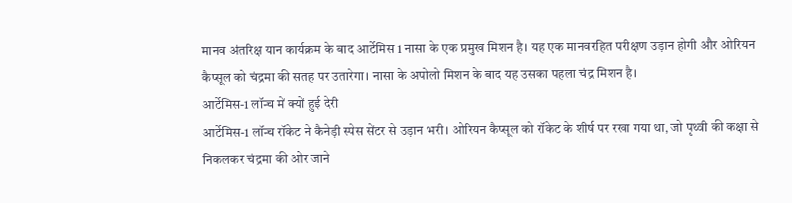मानव अंतरिक्ष यान कार्यक्रम के बाद आर्टेमिस 1 नासा के एक प्रमुख मिशन है। यह एक मानवरहित परीक्षण उड़ान होगी और ओरियन कैप्सूल को चंद्रमा की सतह पर उतारेगा। नासा के अपोलो मिशन के बाद यह उसका पहला चंद्र मिशन है।
आर्टेमिस-1 लॉन्च में क्यों हुई देरी
आर्टेमिस-1 लॉन्च रॉकेट ने कैनेड़ी स्पेस सेंटर से उड़ान भरी। ओरियन कैप्सूल को रॉकेट के शीर्ष पर रखा गया था‚ जो पृथ्वी की कक्षा से निकलकर चंद्रमा की ओर जाने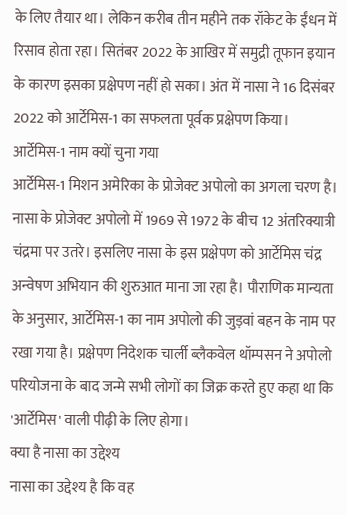के लिए तैयार था। लेकिन करीब तीन महीने तक रॉकेट के ईंधन में रिसाव होता रहा। सितंबर 2022 के आखिर में समुद्री तूफान इयान के कारण इसका प्रक्षेपण नहीं हो सका। अंत में नासा ने 16 दिसंबर 2022 को आर्टेमिस-1 का सफलता पूर्वक प्रक्षेपण किया।
आर्टेमिस-1 नाम क्यों चुना गया
आर्टेमिस-1 मिशन अमेरिका के प्रोजेक्ट अपोलो का अगला चरण है। नासा के प्रोजेक्ट अपोलो में 1969 से 1972 के बीच 12 अंतरिक्यात्री चंद्रमा पर उतरे। इसलिए नासा के इस प्रक्षेपण को आर्टेमिस चंद्र अन्वेषण अभियान की शुरुआत माना जा रहा है। पौराणिक मान्यता के अनुसार, आर्टेमिस-1 का नाम अपोलो की जुड़वां बहन के नाम पर रखा गया है। प्रक्षेपण निदेशक चार्ली ब्लैकवेल थॉम्पसन ने अपोलो परियोजना के बाद जन्मे सभी लोगों का जिक्र करते हुए कहा था कि 'आर्टेमिस' वाली पीढ़ी के लिए होगा।
क्या है नासा का उद्देश्य
नासा का उद्देश्य है कि वह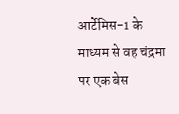आर्टेमिस-1 के माध्यम से वह चंद्रमा पर एक बेस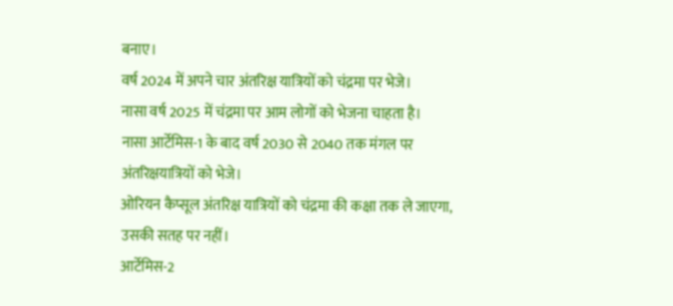बनाए।
वर्ष 2024 में अपने चार अंतरिक्ष यात्रियों को चंद्रमा पर भेजे।
नासा वर्ष 2025 में चंद्रमा पर आम लोगों को भेजना चाहता है।
नासा आर्टेमिस-1 के बाद वर्ष 2030 से 2040 तक मंगल पर अंतरिक्षयात्रियों को भेजे।
ओरियन कैप्सूल अंतरिक्ष यात्रियों को चंद्रमा की कक्षा तक ले जाएगा‚ उसकी सतह पर नहीं।
आर्टेमिस-2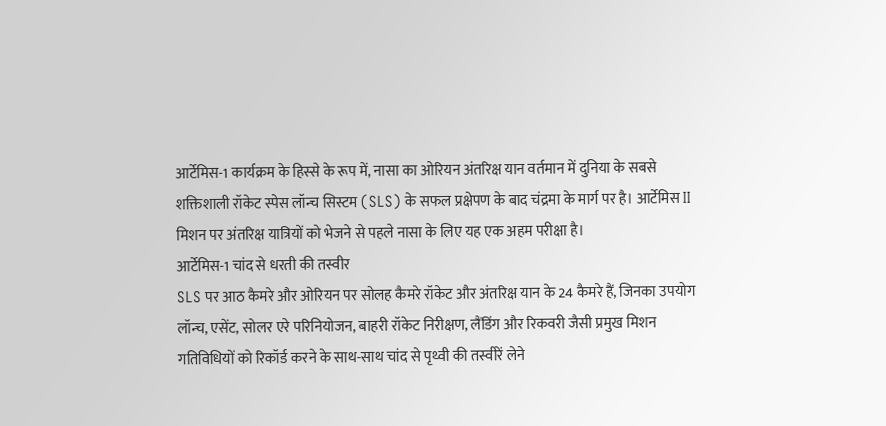आर्टेमिस-1 कार्यक्रम के हिस्से के रूप में, नासा का ओरियन अंतरिक्ष यान वर्तमान में दुनिया के सबसे शक्तिशाली रॉकेट स्पेस लॉन्च सिस्टम (SLS) के सफल प्रक्षेपण के बाद चंद्रमा के मार्ग पर है। आर्टेमिस II मिशन पर अंतरिक्ष यात्रियों को भेजने से पहले नासा के लिए यह एक अहम परीक्षा है।
आर्टेमिस-1 चांद से धरती की तस्वीर
SLS पर आठ कैमरे और ओरियन पर सोलह कैमरे रॉकेट और अंतरिक्ष यान के 24 कैमरे हैं, जिनका उपयोग लॉन्च, एसेंट, सोलर एरे परिनियोजन, बाहरी रॉकेट निरीक्षण, लैंडिंग और रिकवरी जैसी प्रमुख मिशन गतिविधियों को रिकॉर्ड करने के साथ-साथ चांद से पृथ्वी की तस्वीरें लेने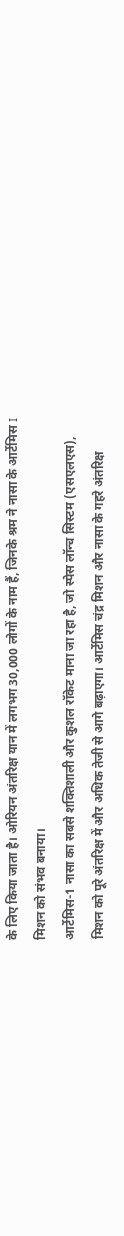के लिए किया जाता है। ओरियन अंतरिक्ष यान में लगभग 30,000 लोगों के नाम हैं, जिनके श्रम ने नासा के आर्टेमिस I मिशन को संभव बनाया।
आर्टेमिस-1 नासा का सबसे शक्तिशाली और कुशल रॉकेट माना जा रहा है, जो स्पेस लॉन्च सिस्टम (एसएलएस), मिशन को पूरे अंतरिक्ष में और अधिक तेजी से आगे बढ़ाएगा। आर्टेमिस चंद्र मिशन और नासा के गहरे अंतरिक्ष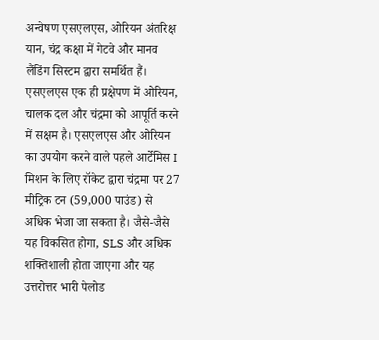अन्वेषण एसएलएस, ओरियन अंतरिक्ष यान, चंद्र कक्षा में गेटवे और मानव लैंडिंग सिस्टम द्वारा समर्थित हैं।
एसएलएस एक ही प्रक्षेपण में ओरियन, चालक दल और चंद्रमा को आपूर्ति करने में सक्षम है। एसएलएस और ओरियन का उपयोग करने वाले पहले आर्टेमिस I मिशन के लिए रॉकेट द्वारा चंद्रमा पर 27 मीट्रिक टन (59,000 पाउंड) से अधिक भेजा जा सकता है। जैसे-जैसे यह विकसित होगा, SLS और अधिक शक्तिशाली होता जाएगा और यह उत्तरोत्तर भारी पेलोड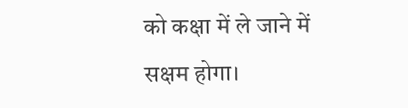को कक्षा में ले जाने में सक्षम होगा।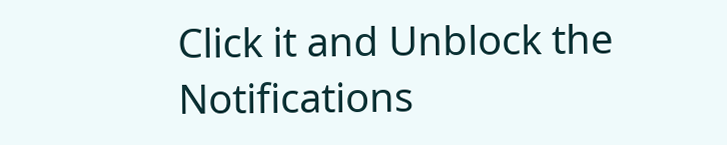Click it and Unblock the Notifications